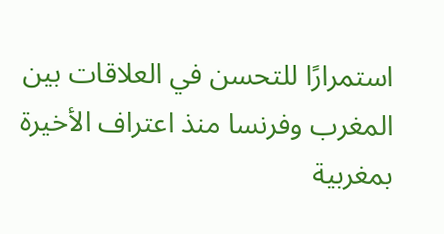استمرارًا للتحسن في العلاقات بين المغرب وفرنسا منذ اعتراف الأخيرة بمغربية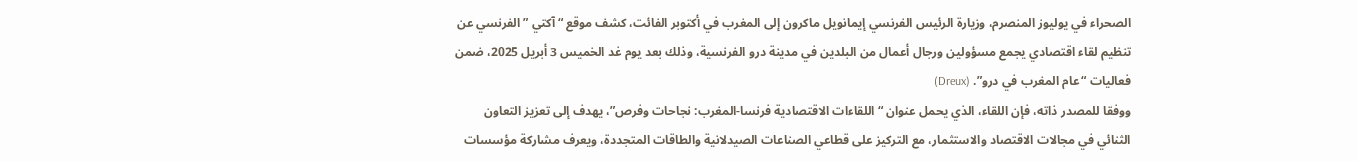الصحراء في يوليوز المنصرم، وزيارة الرئيس الفرنسي إيمانويل ماكرون إلى المغرب في أكتوبر الفائت، كشف موقع “آكتي ” الفرنسي عن تنظيم لقاء اقتصادي يجمع مسؤولين ورجال أعمال من البلدين في مدينة درو الفرنسية، وذلك بعد يوم غد الخميس 3 أبريل 2025، ضمن فعاليات “عام المغرب في درو”. (Dreux)
ووفقا للمصدر ذاته، فإن اللقاء، الذي يحمل عنوان “اللقاءات الاقتصادية فرنسا-المغرب: نجاحات وفرص”، يهدف إلى تعزيز التعاون الثنائي في مجالات الاقتصاد والاستثمار، مع التركيز على قطاعي الصناعات الصيدلانية والطاقات المتجددة، ويعرف مشاركة مؤسسات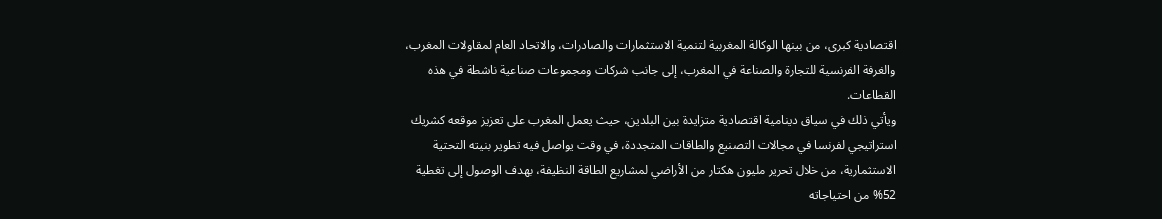اقتصادية كبرى، من بينها الوكالة المغربية لتنمية الاستثمارات والصادرات، والاتحاد العام لمقاولات المغرب، والغرفة الفرنسية للتجارة والصناعة في المغرب، إلى جانب شركات ومجموعات صناعية ناشطة في هذه القطاعات.
ويأتي ذلك في سياق دينامية اقتصادية متزايدة بين البلدين، حيث يعمل المغرب على تعزيز موقعه كشريك استراتيجي لفرنسا في مجالات التصنيع والطاقات المتجددة، في وقت يواصل فيه تطوير بنيته التحتية الاستثمارية، من خلال تحرير مليون هكتار من الأراضي لمشاريع الطاقة النظيفة، بهدف الوصول إلى تغطية 52% من احتياجاته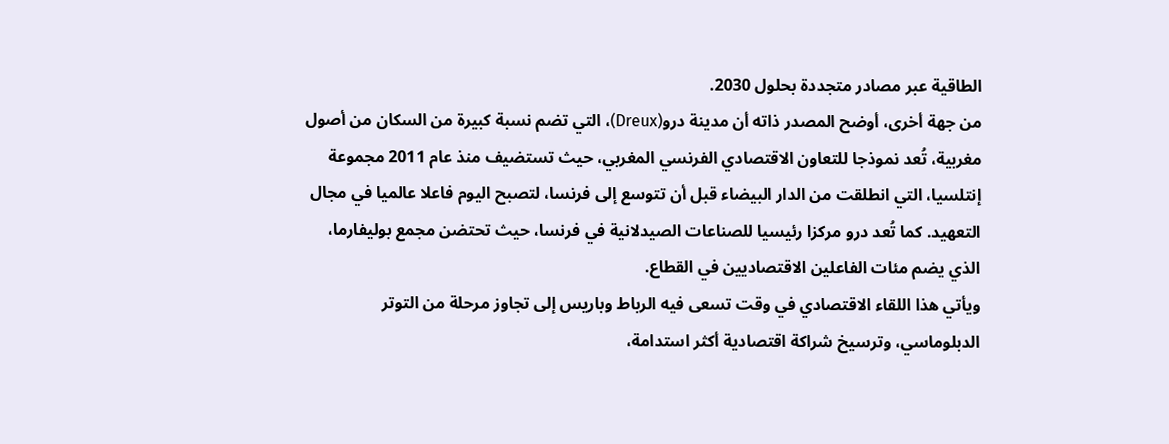الطاقية عبر مصادر متجددة بحلول 2030.
من جهة أخرى، أوضح المصدر ذاته أن مدينة درو(Dreux)، التي تضم نسبة كبيرة من السكان من أصول مغربية، تُعد نموذجا للتعاون الاقتصادي الفرنسي المغربي، حيث تستضيف منذ عام 2011 مجموعة إنتلسيا، التي انطلقت من الدار البيضاء قبل أن تتوسع إلى فرنسا، لتصبح اليوم فاعلا عالميا في مجال التعهيد. كما تُعد درو مركزا رئيسيا للصناعات الصيدلانية في فرنسا، حيث تحتضن مجمع بوليفارما، الذي يضم مئات الفاعلين الاقتصاديين في القطاع.
ويأتي هذا اللقاء الاقتصادي في وقت تسعى فيه الرباط وباريس إلى تجاوز مرحلة من التوتر الدبلوماسي، وترسيخ شراكة اقتصادية أكثر استدامة،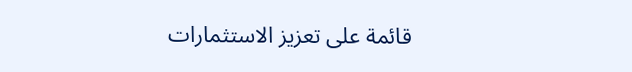قائمة على تعزيز الاستثمارات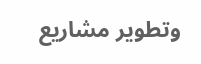وتطوير مشاريع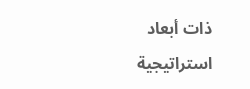ذات أبعاد استراتيجية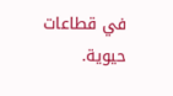في قطاعات حيوية.